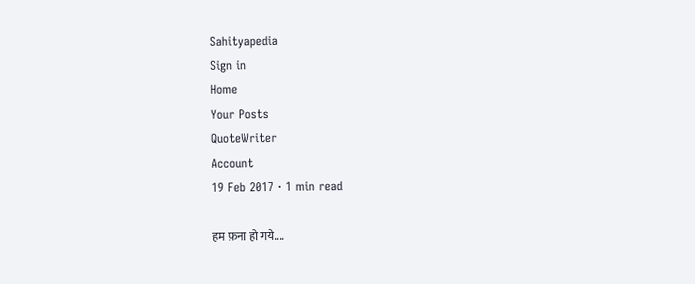Sahityapedia
Sign in
Home
Your Posts
QuoteWriter
Account
19 Feb 2017 · 1 min read

हम फ़ना हो गये....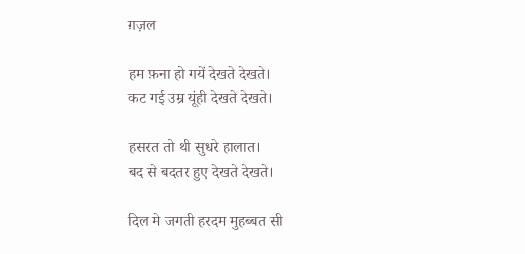ग़ज़ल

हम फ़ना हो गयें देखते देखते।
कट गई उम्र यूंही देखते देखते।

हसरत तो थी सुधरे हालात।
बद से बदतर हुए देखते देखते।

दिल मे जगती हरदम मुहब्बत सी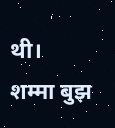थी।
शम्मा बुझ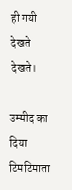ही गयी देखते देखते।

उम्मीद का दिया टिमटिमाता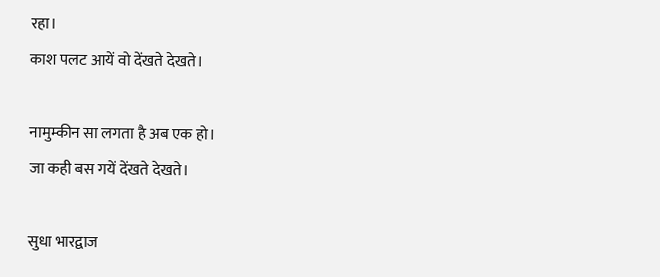रहा।
काश पलट आयें वो देंखते देखते।

नामुम्कीन सा लगता है अब एक हो।
जा कही बस गयें देंखते देखते।

सुधा भारद्वाज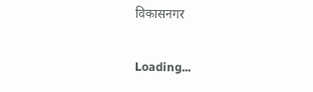विकासनगर

Loading...